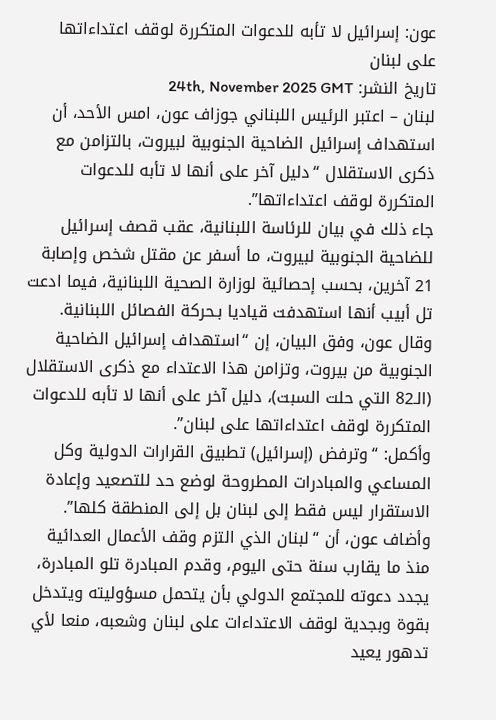عون: إسرائيل لا تأبه للدعوات المتكررة لوقف اعتداءاتها على لبنان
تاريخ النشر: 24th, November 2025 GMT
لبنان – اعتبر الرئيس اللبناني جوزاف عون، امس الأحد، أن استهداف إسرائيل الضاحية الجنوبية لبيروت، بالتزامن مع ذكرى الاستقلال “دليل آخر على أنها لا تأبه للدعوات المتكررة لوقف اعتداءاتها”.
جاء ذلك في بيان للرئاسة اللبنانية، عقب قصف إسرائيل للضاحية الجنوبية لبيروت، ما أسفر عن مقتل شخص وإصابة 21 آخرين، بحسب إحصائية لوزارة الصحية اللبنانية، فيما ادعت تل أبيب أنها استهدفت قياديا بـحركة الفصائل اللبنانية.
وقال عون، وفق البيان، إن “استهداف إسرائيل الضاحية الجنوبية من بيروت، وتزامن هذا الاعتداء مع ذكرى الاستقلال (الـ82 التي حلت السبت)، دليل آخر على أنها لا تأبه للدعوات المتكررة لوقف اعتداءاتها على لبنان”.
وأكمل: “وترفض (إسرائيل) تطبيق القرارات الدولية وكل المساعي والمبادرات المطروحة لوضع حد للتصعيد وإعادة الاستقرار ليس فقط إلى لبنان بل إلى المنطقة كلها”.
وأضاف عون، أن “لبنان الذي التزم وقف الأعمال العدائية منذ ما يقارب سنة حتى اليوم، وقدم المبادرة تلو المبادرة، يجدد دعوته للمجتمع الدولي بأن يتحمل مسؤوليته ويتدخل بقوة وبجدية لوقف الاعتداءات على لبنان وشعبه، منعا لأي تدهور يعيد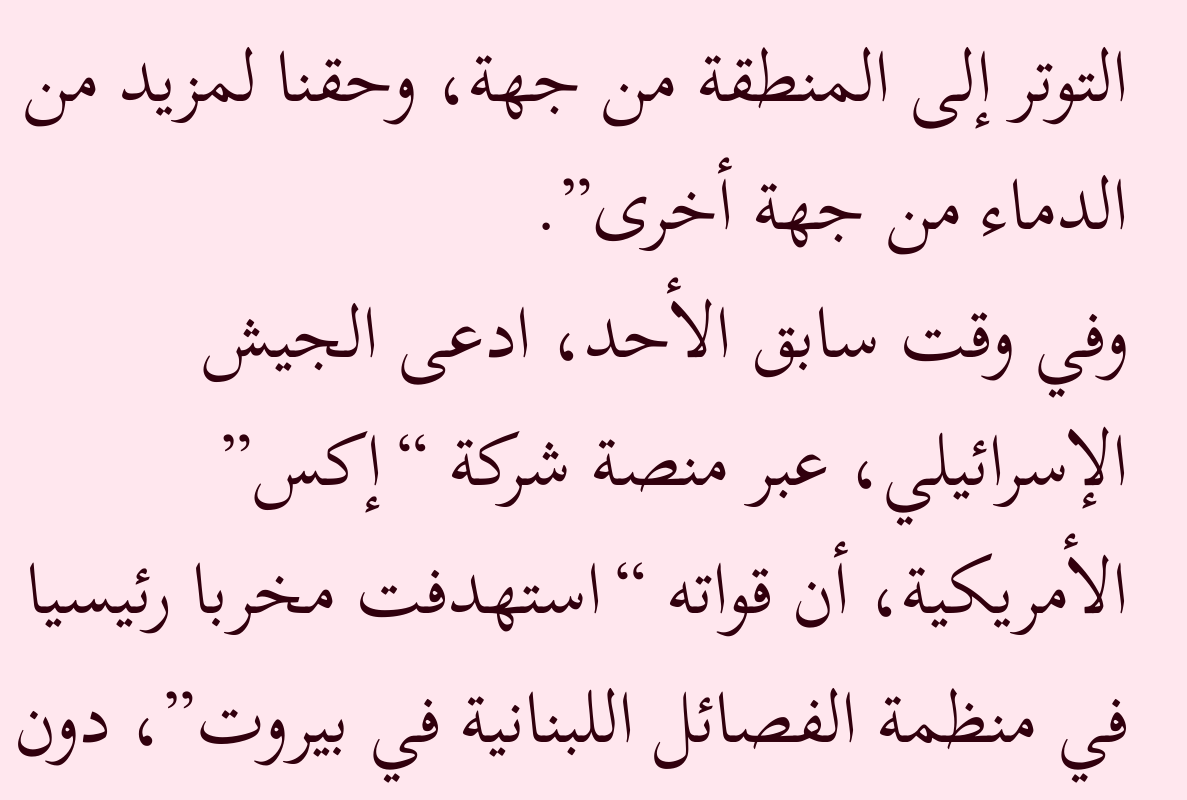التوتر إلى المنطقة من جهة، وحقنا لمزيد من الدماء من جهة أخرى”.
وفي وقت سابق الأحد، ادعى الجيش الإسرائيلي، عبر منصة شركة “إكس” الأمريكية، أن قواته “استهدفت مخربا رئيسيا في منظمة الفصائل اللبنانية في بيروت”، دون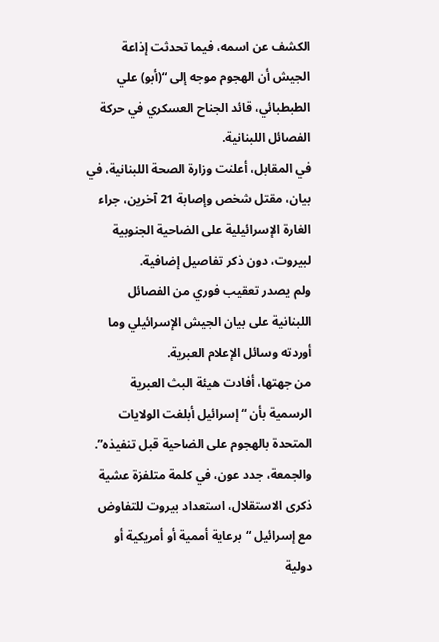الكشف عن اسمه، فيما تحدثت إذاعة الجيش أن الهجوم موجه إلى “(أبو) علي الطبطبائي، قائد الجناح العسكري في حركة الفصائل اللبنانية.
في المقابل، أعلنت وزارة الصحة اللبنانية، في بيان، مقتل شخص وإصابة 21 آخرين، جراء الغارة الإسرائيلية على الضاحية الجنوبية لبيروت، دون ذكر تفاصيل إضافية.
ولم يصدر تعقيب فوري من الفصائل اللبنانية على بيان الجيش الإسرائيلي وما أوردته وسائل الإعلام العبرية.
من جهتها، أفادت هيئة البث العبرية الرسمية بأن “إسرائيل أبلغت الولايات المتحدة بالهجوم على الضاحية قبل تنفيذه”.
والجمعة، جدد عون، في كلمة متلفزة عشية ذكرى الاستقلال، استعداد بيروت للتفاوض مع إسرائيل “برعاية أممية أو أمريكية أو دولية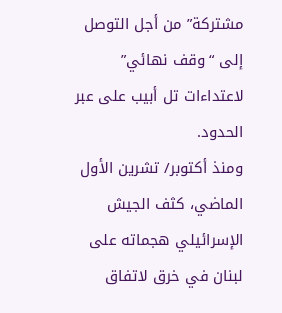مشتركة” من أجل التوصل إلى “وقف نهائي” لاعتداءات تل أبيب على عبر الحدود.
ومنذ أكتوبر/ تشرين الأول الماضي، كثف الجيش الإسرائيلي هجماته على لبنان في خرق لاتفاق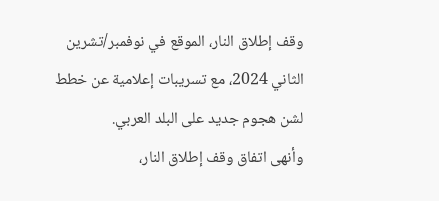وقف إطلاق النار، الموقع في نوفمبر/تشرين الثاني 2024، مع تسريبات إعلامية عن خطط لشن هجوم جديد على البلد العربي.
وأنهى اتفاق وقف إطلاق النار،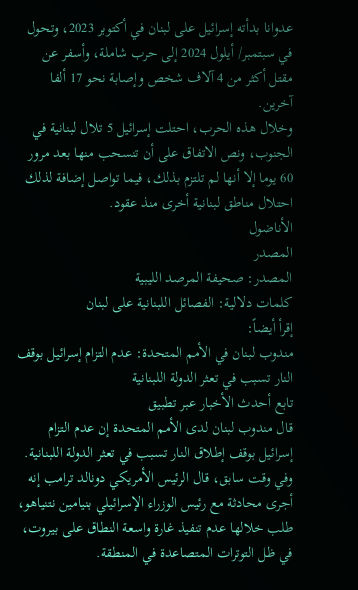عدوانا بدأته إسرائيل على لبنان في أكتوبر 2023، وتحول في سبتمبر/ أيلول 2024 إلى حرب شاملة، وأسفر عن مقتل أكثر من 4 آلاف شخص وإصابة نحو 17 ألفا آخرين.
وخلال هذه الحرب، احتلت إسرائيل 5 تلال لبنانية في الجنوب، ونص الاتفاق على أن تنسحب منها بعد مرور 60 يوما إلا أنها لم تلتزم بذلك، فيما تواصل إضافة لذلك احتلال مناطق لبنانية أخرى منذ عقود.
الأناضول
المصدر
المصدر: صحيفة المرصد الليبية
كلمات دلالية: الفصائل اللبنانیة على لبنان
إقرأ أيضاً:
مندوب لبنان في الأمم المتحدة: عدم التزام إسرائيل بوقف النار تسبب في تعثر الدولة اللبنانية
تابع أحدث الأخبار عبر تطبيق
قال مندوب لبنان لدى الأمم المتحدة إن عدم التزام إسرائيل بوقف إطلاق النار تسبب في تعثر الدولة اللبنانية.
وفي وقت سابق، قال الرئيس الأمريكي دونالد ترامب إنه أجرى محادثة مع رئيس الوزراء الإسرائيلي بنيامين نتنياهو، طلب خلالها عدم تنفيذ غارة واسعة النطاق على بيروت، في ظل التوترات المتصاعدة في المنطقة.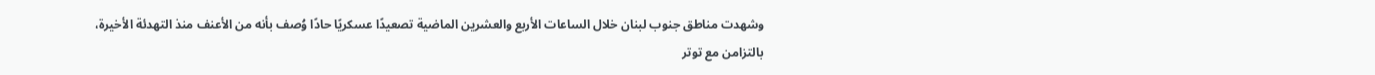وشهدت مناطق جنوب لبنان خلال الساعات الأربع والعشرين الماضية تصعيدًا عسكريًا حادًا وُصف بأنه من الأعنف منذ التهدئة الأخيرة، بالتزامن مع توتر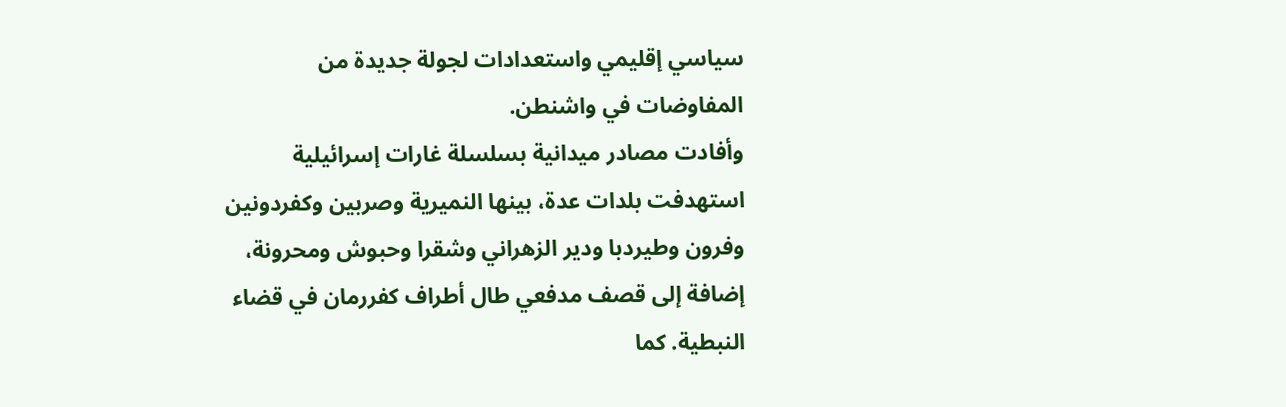سياسي إقليمي واستعدادات لجولة جديدة من المفاوضات في واشنطن.
وأفادت مصادر ميدانية بسلسلة غارات إسرائيلية استهدفت بلدات عدة، بينها النميرية وصربين وكفردونين وفرون وطيردبا ودير الزهراني وشقرا وحبوش ومحرونة، إضافة إلى قصف مدفعي طال أطراف كفررمان في قضاء النبطية. كما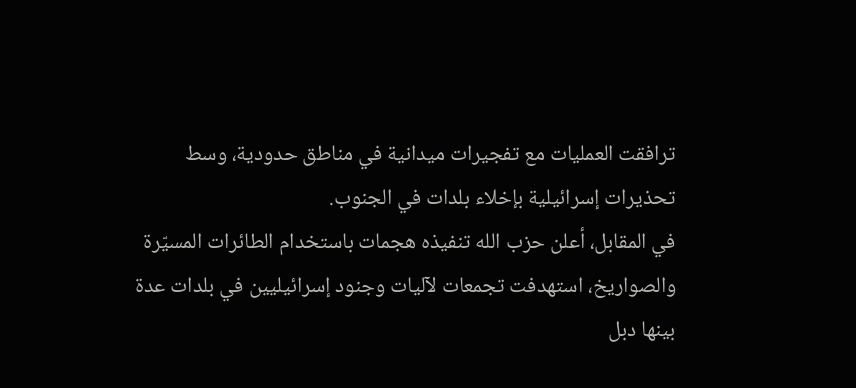ترافقت العمليات مع تفجيرات ميدانية في مناطق حدودية، وسط تحذيرات إسرائيلية بإخلاء بلدات في الجنوب.
في المقابل، أعلن حزب الله تنفيذه هجمات باستخدام الطائرات المسيّرة والصواريخ، استهدفت تجمعات لآليات وجنود إسرائيليين في بلدات عدة بينها دبل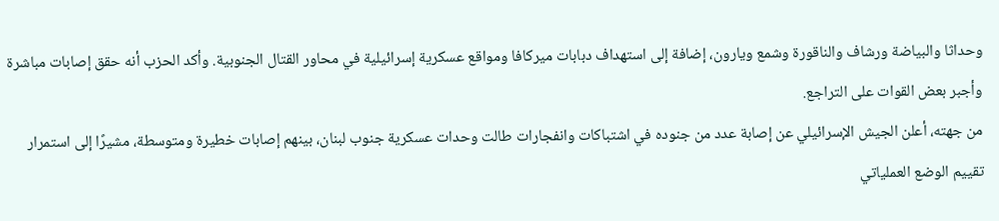وحداثا والبياضة ورشاف والناقورة وشمع ويارون، إضافة إلى استهداف دبابات ميركافا ومواقع عسكرية إسرائيلية في محاور القتال الجنوبية. وأكد الحزب أنه حقق إصابات مباشرة وأجبر بعض القوات على التراجع.
من جهته، أعلن الجيش الإسرائيلي عن إصابة عدد من جنوده في اشتباكات وانفجارات طالت وحدات عسكرية جنوب لبنان، بينهم إصابات خطيرة ومتوسطة، مشيرًا إلى استمرار تقييم الوضع العملياتي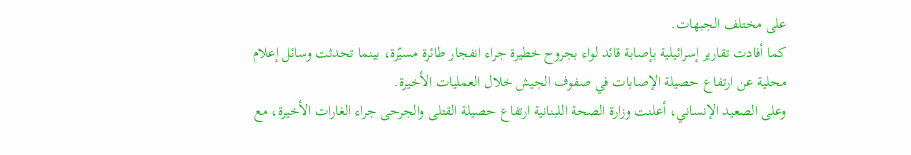على مختلف الجبهات.
كما أفادت تقارير إسرائيلية بإصابة قائد لواء بجروح خطيرة جراء انفجار طائرة مسيّرة، بينما تحدثت وسائل إعلام محلية عن ارتفاع حصيلة الإصابات في صفوف الجيش خلال العمليات الأخيرة.
وعلى الصعيد الإنساني، أعلنت وزارة الصحة اللبنانية ارتفاع حصيلة القتلى والجرحى جراء الغارات الأخيرة، مع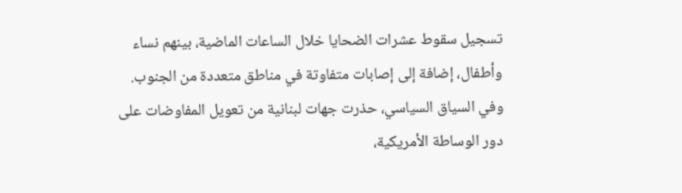تسجيل سقوط عشرات الضحايا خلال الساعات الماضية، بينهم نساء وأطفال، إضافة إلى إصابات متفاوتة في مناطق متعددة من الجنوب.
وفي السياق السياسي، حذرت جهات لبنانية من تعويل المفاوضات على دور الوساطة الأمريكية،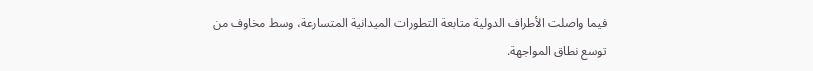فيما واصلت الأطراف الدولية متابعة التطورات الميدانية المتسارعة، وسط مخاوف من توسع نطاق المواجهة.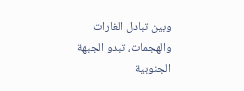وبين تبادل الغارات والهجمات، تبدو الجبهة الجنوبية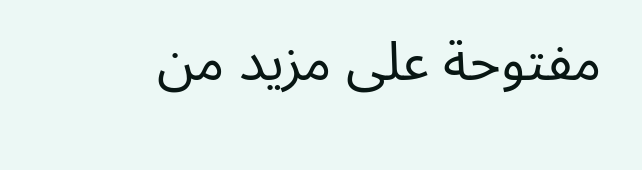مفتوحة على مزيد من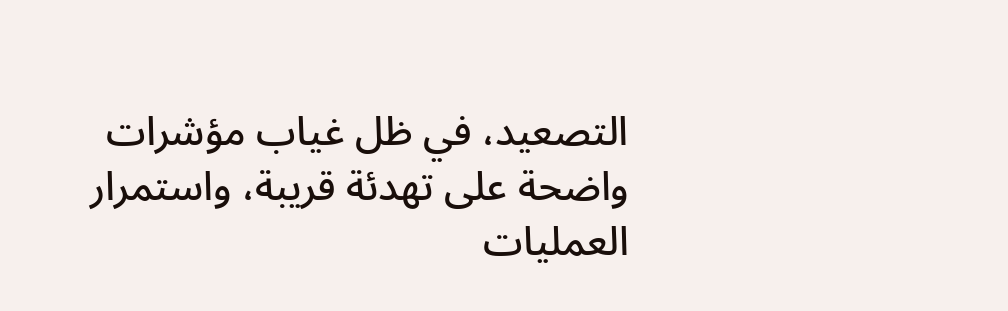التصعيد، في ظل غياب مؤشرات واضحة على تهدئة قريبة، واستمرار العمليات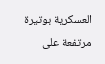العسكرية بوتيرة مرتفعة على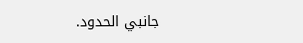جانبي الحدود.